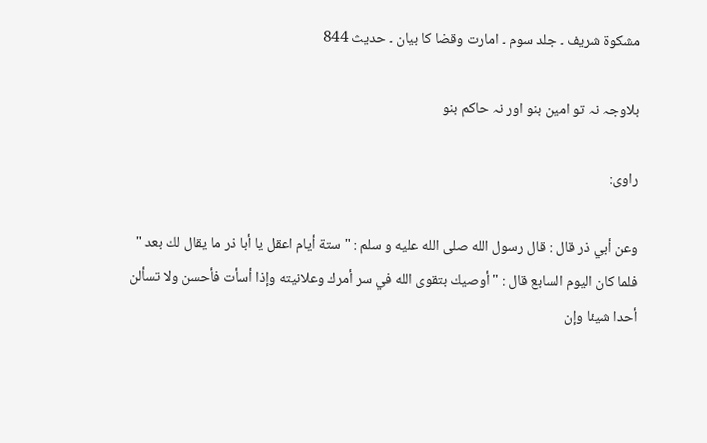مشکوۃ شریف ۔ جلد سوم ۔ امارت وقضا کا بیان ۔ حدیث 844

بلاوجہ نہ تو امین بنو اور نہ حاکم بنو

راوی:

وعن أبي ذر قال : قال رسول الله صلى الله عليه و سلم : " ستة أيام اعقل يا أبا ذر ما يقال لك بعد " فلما كان اليوم السابع قال : " أوصيك بتقوى الله في سر أمرك وعلانيته وإذا أسأت فأحسن ولا تسألن أحدا شيئا وإن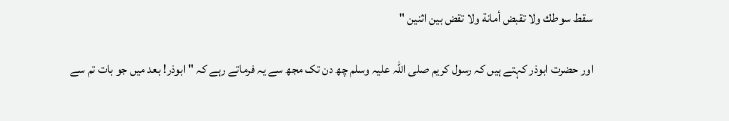سقط سوطك ولا تقبض أمانة ولا تقض بين اثنين "

اور حضرت ابوذر کہتے ہیں کہ رسول کریم صلی اللہ علیہ وسلم چھ دن تک مجھ سے یہ فرماتے رہے کہ " ابوذر! بعد میں جو بات تم سے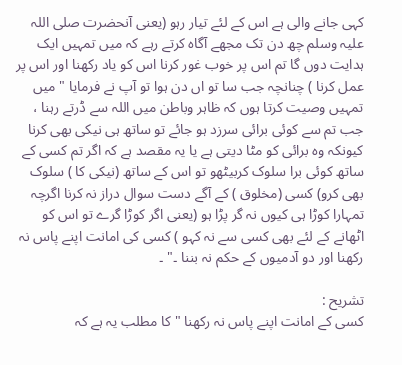کہی جانے والی ہے اس کے لئے تیار رہو (یعنی آنحضرت صلی اللہ علیہ وسلم چھ دن تک مجھے آگاہ کرتے رہے کہ میں تمہیں ایک ہدایت دوں گا تم اس پر خوب غور کرنا اس کو یاد رکھنا اور اس پر عمل کرنا ) چنانچہ جب سا تو اں دن ہوا تو آپ نے فرمایا " میں تمہیں وصیت کرتا ہوں کہ ظاہر وباطن میں اللہ سے ڈرتے رہنا ، جب تم سے کوئی برائی سرزد ہو جائے تو ساتھ ہی نیکی بھی کرنا کیونکہ وہ برائی کو مٹا دیتی ہے یا یہ مقصد ہے کہ اگر تم کسی کے ساتھ کوئی برا سلوک کربیٹھو تو اس کے ساتھ (نیکی کا ) سلوک بھی کرو) کسی (مخلوق ) کے آگے دست سوال دراز نہ کرنا اگرچہ تمہارا کوڑا ہی کیوں نہ گر پڑا ہو (یعنی اگر کوڑا گرے تو اس کو اٹھانے کے لئے بھی کسی سے نہ کہو ) کسی کی امانت اپنے پاس نہ رکھنا اور دو آدمیوں کے حکم نہ بننا ۔" ۔

تشریح :
کسی کے امانت اپنے پاس نہ رکھنا " کا مطلب یہ ہے کہ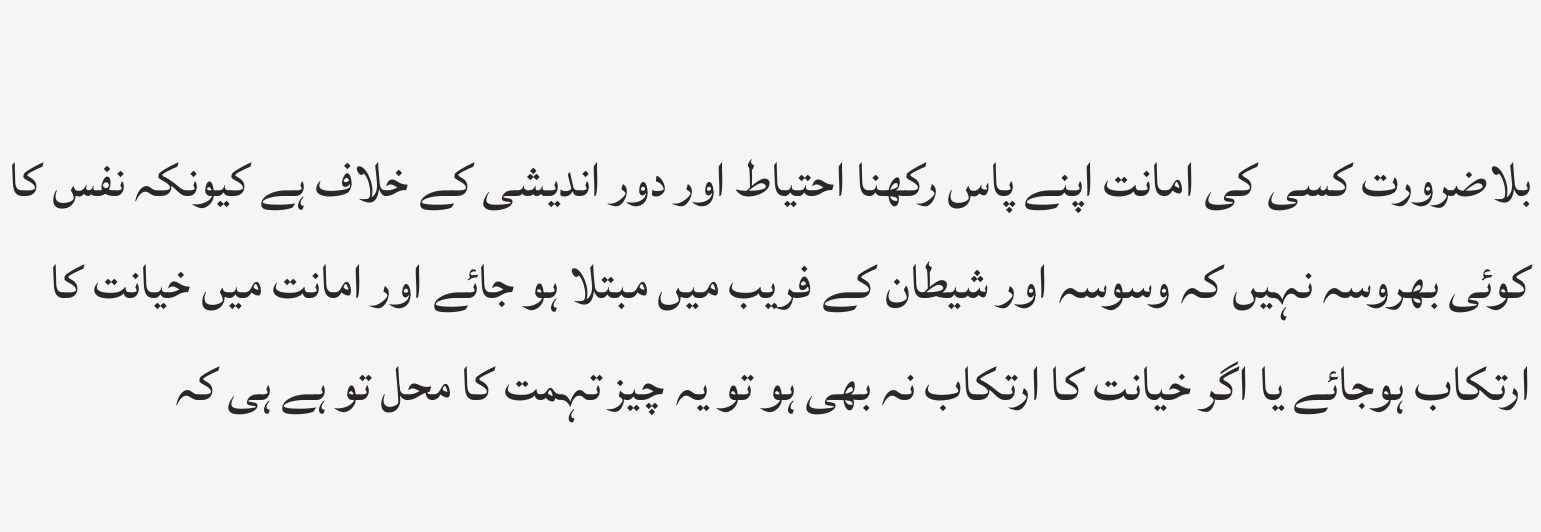بلاضرورت کسی کی امانت اپنے پاس رکھنا احتیاط اور دور اندیشی کے خلاف ہے کیونکہ نفس کا کوئی بھروسہ نہیں کہ وسوسہ اور شیطان کے فریب میں مبتلا ہو جائے اور امانت میں خیانت کا ارتکاب ہوجائے یا اگر خیانت کا ارتکاب نہ بھی ہو تو یہ چیز تہمت کا محل تو ہے ہی کہ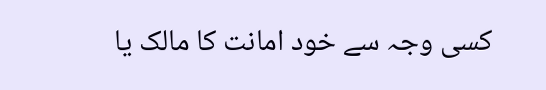کسی وجہ سے خود امانت کا مالک یا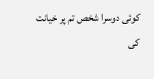کوئی دوسرا شخص تم پر خیانت کی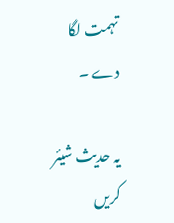تہمت لگا دے ۔

یہ حدیث شیئر کریں